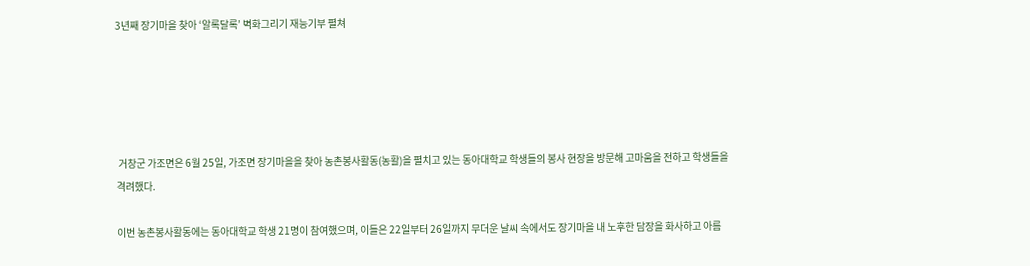3년째 장기마을 찾아 ‘알록달록’ 벽화그리기 재능기부 펼쳐





 거창군 가조면은 6월 25일, 가조면 장기마을을 찾아 농촌봉사활동(농활)을 펼치고 있는 동아대학교 학생들의 봉사 현장을 방문해 고마움을 전하고 학생들을 격려했다.

이번 농촌봉사활동에는 동아대학교 학생 21명이 참여했으며, 이들은 22일부터 26일까지 무더운 날씨 속에서도 장기마을 내 노후한 담장을 화사하고 아름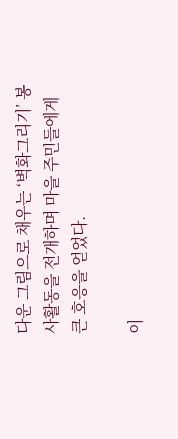다운 그림으로 채우는 ‘벽화그리기’ 봉사활동을 전개하며 마을 주민들에게 큰 호응을 얻었다.

이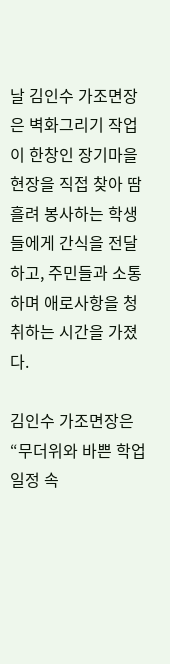날 김인수 가조면장은 벽화그리기 작업이 한창인 장기마을 현장을 직접 찾아 땀 흘려 봉사하는 학생들에게 간식을 전달하고, 주민들과 소통하며 애로사항을 청취하는 시간을 가졌다.

김인수 가조면장은 “무더위와 바쁜 학업 일정 속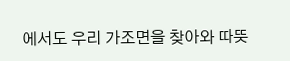에서도 우리 가조면을 찾아와 따뜻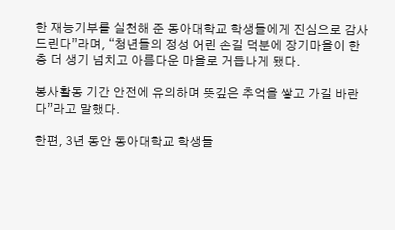한 재능기부를 실천해 준 동아대학교 학생들에게 진심으로 감사드린다”라며, “청년들의 정성 어린 손길 덕분에 장기마을이 한층 더 생기 넘치고 아름다운 마을로 거듭나게 됐다.

봉사활동 기간 안전에 유의하며 뜻깊은 추억을 쌓고 가길 바란다”라고 말했다.

한편, 3년 동안 동아대학교 학생들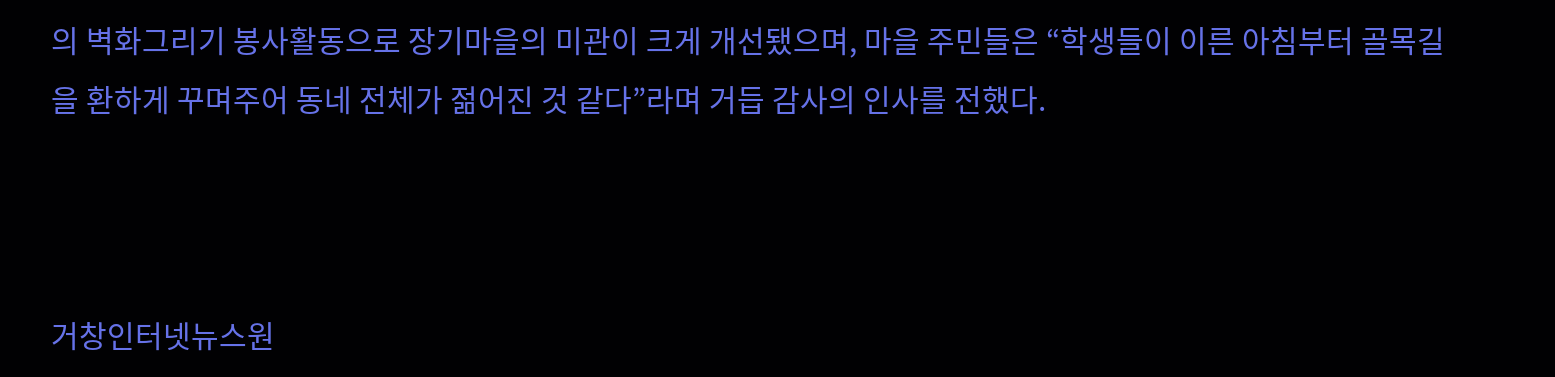의 벽화그리기 봉사활동으로 장기마을의 미관이 크게 개선됐으며, 마을 주민들은 “학생들이 이른 아침부터 골목길을 환하게 꾸며주어 동네 전체가 젊어진 것 같다”라며 거듭 감사의 인사를 전했다.



거창인터넷뉴스원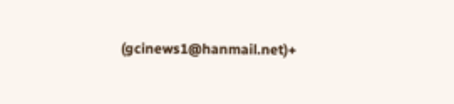(gcinews1@hanmail.net)+